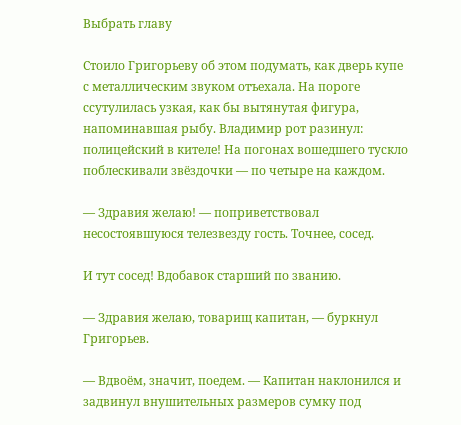Выбрать главу

Стоило Григорьеву об этом подумать, как дверь купе с металлическим звуком отъехала. На пороге ссутулилась узкая, как бы вытянутая фигура, напоминавшая рыбу. Владимир рот разинул: полицейский в кителе! На погонах вошедшего тускло поблескивали звёздочки — по четыре на каждом.

— Здравия желаю! — поприветствовал несостоявшуюся телезвезду гость. Точнее, сосед.

И тут сосед! Вдобавок старший по званию.

— Здравия желаю, товарищ капитан, — буркнул Григорьев.

— Вдвоём, значит, поедем. — Капитан наклонился и задвинул внушительных размеров сумку под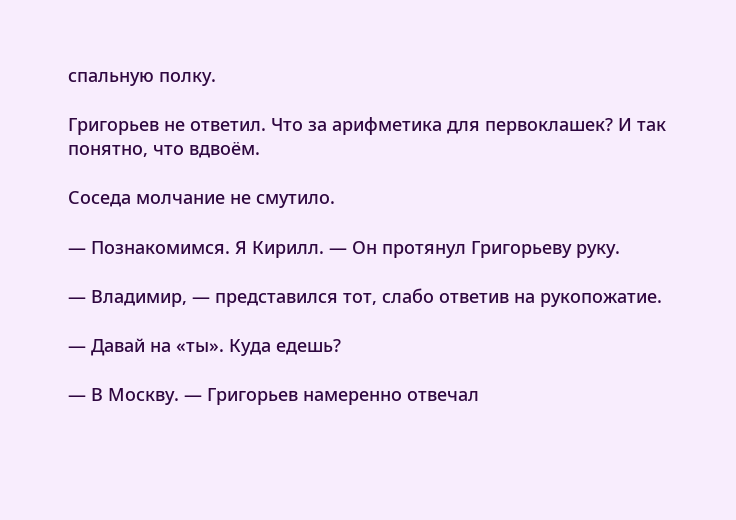спальную полку.

Григорьев не ответил. Что за арифметика для первоклашек? И так понятно, что вдвоём.

Соседа молчание не смутило.

— Познакомимся. Я Кирилл. — Он протянул Григорьеву руку.

— Владимир, — представился тот, слабо ответив на рукопожатие.

— Давай на «ты». Куда едешь?

— В Москву. — Григорьев намеренно отвечал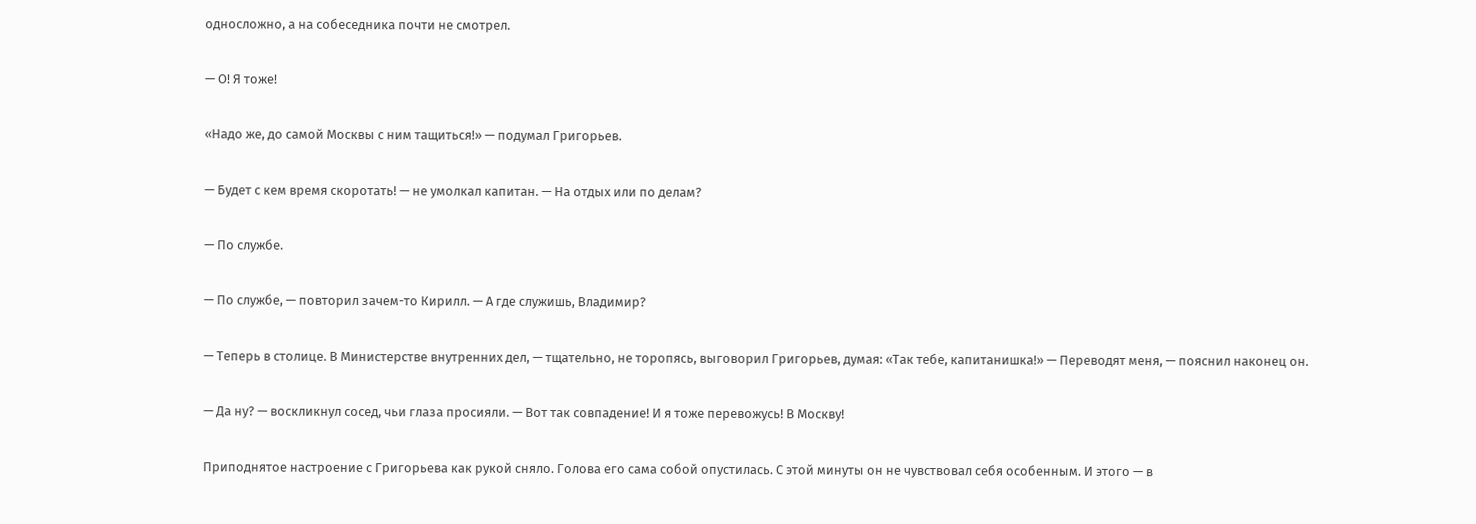односложно, а на собеседника почти не смотрел.

— О! Я тоже!

«Надо же, до самой Москвы с ним тащиться!» — подумал Григорьев.

— Будет с кем время скоротать! — не умолкал капитан. — На отдых или по делам?

— По службе.

— По службе, — повторил зачем-то Кирилл. — А где служишь, Владимир?

— Теперь в столице. В Министерстве внутренних дел, — тщательно, не торопясь, выговорил Григорьев, думая: «Так тебе, капитанишка!» — Переводят меня, — пояснил наконец он.

— Да ну? — воскликнул сосед, чьи глаза просияли. — Вот так совпадение! И я тоже перевожусь! В Москву!

Приподнятое настроение с Григорьева как рукой сняло. Голова его сама собой опустилась. С этой минуты он не чувствовал себя особенным. И этого — в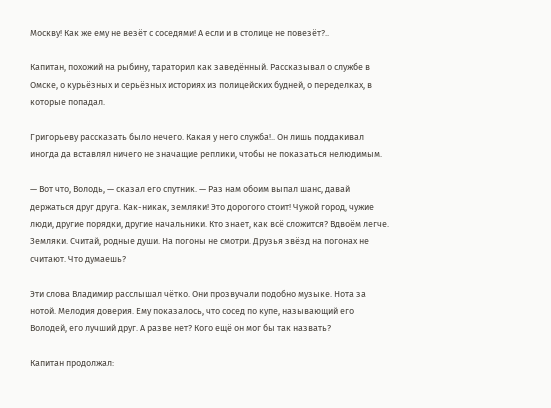Москву! Как же ему не везёт с соседями! А если и в столице не повезёт?..

Капитан, похожий на рыбину, тараторил как заведённый. Рассказывал о службе в Омске, о курьёзных и серьёзных историях из полицейских будней, о переделках, в которые попадал.

Григорьеву рассказать было нечего. Какая у него служба!.. Он лишь поддакивал иногда да вставлял ничего не значащие реплики, чтобы не показаться нелюдимым.

— Вот что, Володь, — сказал его спутник. — Раз нам обоим выпал шанс, давай держаться друг друга. Как-никак, земляки! Это дорогого стоит! Чужой город, чужие люди, другие порядки, другие начальники. Кто знает, как всё сложится? Вдвоём легче. Земляки. Считай, родные души. На погоны не смотри. Друзья звёзд на погонах не считают. Что думаешь?

Эти слова Владимир расслышал чётко. Они прозвучали подобно музыке. Нота за нотой. Мелодия доверия. Ему показалось, что сосед по купе, называющий его Володей, его лучший друг. А разве нет? Кого ещё он мог бы так назвать?

Капитан продолжал: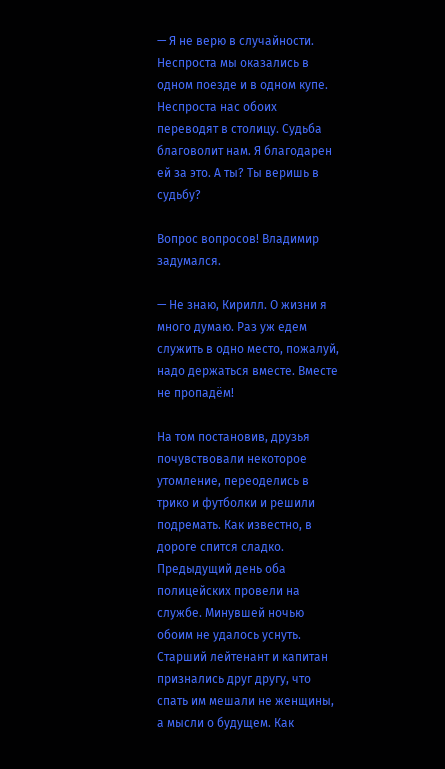— Я не верю в случайности. Неспроста мы оказались в одном поезде и в одном купе. Неспроста нас обоих переводят в столицу. Судьба благоволит нам. Я благодарен ей за это. А ты? Ты веришь в судьбу?

Вопрос вопросов! Владимир задумался.

— Не знаю, Кирилл. О жизни я много думаю. Раз уж едем служить в одно место, пожалуй, надо держаться вместе. Вместе не пропадём!

На том постановив, друзья почувствовали некоторое утомление, переоделись в трико и футболки и решили подремать. Как известно, в дороге спится сладко. Предыдущий день оба полицейских провели на службе. Минувшей ночью обоим не удалось уснуть. Старший лейтенант и капитан признались друг другу, что спать им мешали не женщины, а мысли о будущем. Как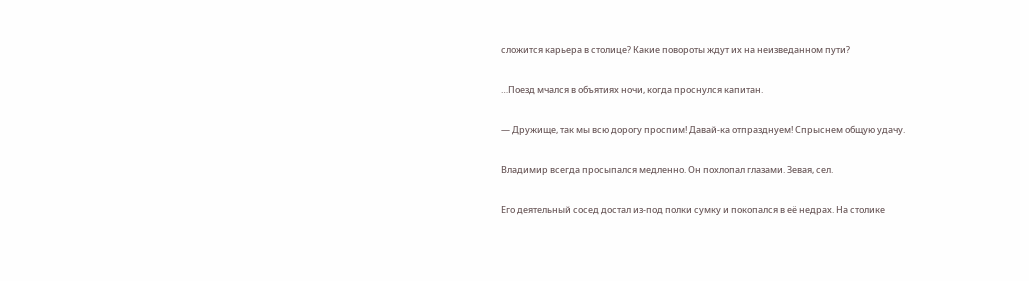сложится карьера в столице? Какие повороты ждут их на неизведанном пути?

…Поезд мчался в объятиях ночи, когда проснулся капитан.

— Дружище, так мы всю дорогу проспим! Давай-ка отпразднуем! Спрыснем общую удачу.

Владимир всегда просыпался медленно. Он похлопал глазами. Зевая, сел.

Его деятельный сосед достал из-под полки сумку и покопался в её недрах. На столике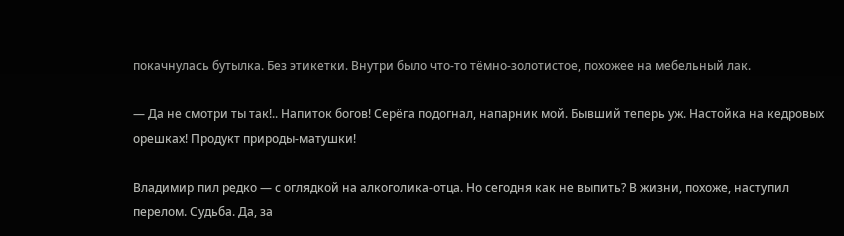покачнулась бутылка. Без этикетки. Внутри было что-то тёмно-золотистое, похожее на мебельный лак.

— Да не смотри ты так!.. Напиток богов! Серёга подогнал, напарник мой. Бывший теперь уж. Настойка на кедровых орешках! Продукт природы-матушки!

Владимир пил редко — с оглядкой на алкоголика-отца. Но сегодня как не выпить? В жизни, похоже, наступил перелом. Судьба. Да, за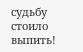судьбу стоило выпить!